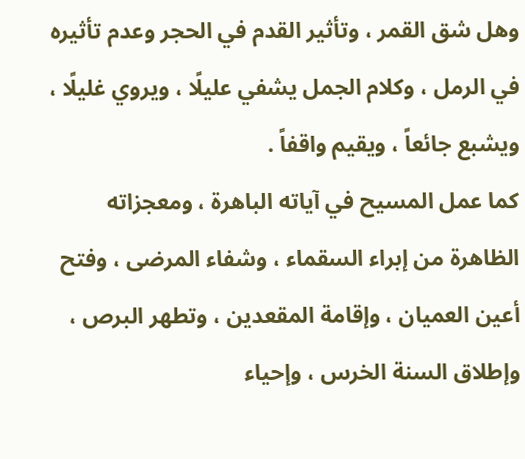وهل شق القمر ، وتأثير القدم في الحجر وعدم تأثيره في الرمل ، وكلام الجمل يشفي عليلًا ، ويروي غليلًا ، ويشبع جائعاً ، ويقيم واقفاً .
كما عمل المسيح في آياته الباهرة ، ومعجزاته الظاهرة من إبراء السقماء ، وشفاء المرضى ، وفتح أعين العميان ، وإقامة المقعدين ، وتطهر البرص ، وإطلاق السنة الخرس ، وإحياء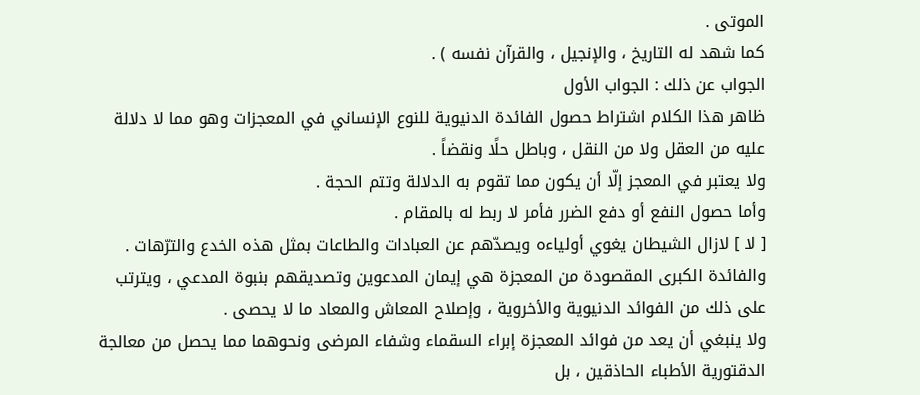الموتى .
كما شهد له التاريخ ، والإنجيل ، والقرآن نفسه ) .
الجواب عن ذلك : الجواب الأول
ظاهر هذا الكلام اشتراط حصول الفائدة الدنيوية للنوع الإنساني في المعجزات وهو مما لا دلالة عليه من العقل ولا من النقل ، وباطل حلًا ونقضاً .
ولا يعتبر في المعجز إلّا أن يكون مما تقوم به الدلالة وتتم الحجة .
وأما حصول النفع أو دفع الضرر فأمر لا ربط له بالمقام .
[ لا ] لازال الشيطان يغوي أولياءه ويصدّهم عن العبادات والطاعات بمثل هذه الخدع والترّهات .
والفائدة الكبرى المقصودة من المعجزة هي إيمان المدعوين وتصديقهم بنبوة المدعي ، ويترتب على ذلك من الفوائد الدنيوية والأخروية ، وإصلاح المعاش والمعاد ما لا يحصى .
ولا ينبغي أن يعد من فوائد المعجزة إبراء السقماء وشفاء المرضى ونحوهما مما يحصل من معالجة الدقتورية الأطباء الحاذقين ، بل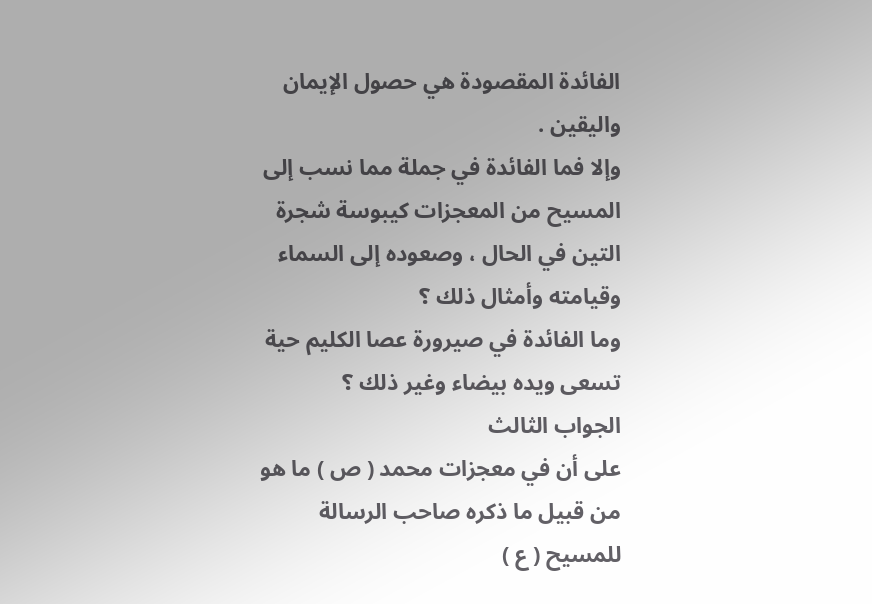الفائدة المقصودة هي حصول الإيمان واليقين .
وإلا فما الفائدة في جملة مما نسب إلى المسيح من المعجزات كيبوسة شجرة التين في الحال ، وصعوده إلى السماء وقيامته وأمثال ذلك ؟
وما الفائدة في صيرورة عصا الكليم حية تسعى ويده بيضاء وغير ذلك ؟
الجواب الثالث
على أن في معجزات محمد ( ص ) ما هو من قبيل ما ذكره صاحب الرسالة للمسيح ( ع )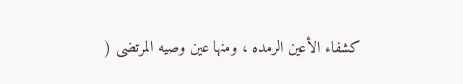كشفاء الأعين الرمده ، ومنها عين وصيه المرتضى (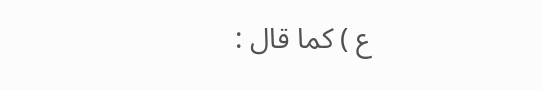ع ) كما قال :